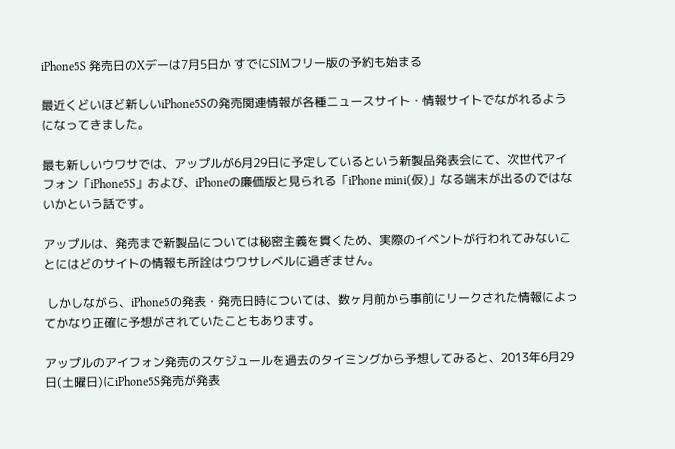iPhone5S 発売日のXデーは7月5日か すでにSIMフリー版の予約も始まる

最近くどいほど新しいiPhone5Sの発売関連情報が各種ニュースサイト・情報サイトでながれるようになってきました。

最も新しいウワサでは、アップルが6月29日に予定しているという新製品発表会にて、次世代アイフォン「iPhone5S」および、iPhoneの廉価版と見られる「iPhone mini(仮)」なる端末が出るのではないかという話です。

アップルは、発売まで新製品については秘密主義を貫くため、実際のイベントが行われてみないことにはどのサイトの情報も所詮はウワサレベルに過ぎません。

 しかしながら、iPhone5の発表・発売日時については、数ヶ月前から事前にリークされた情報によってかなり正確に予想がされていたこともあります。

アップルのアイフォン発売のスケジュールを過去のタイミングから予想してみると、2013年6月29日(土曜日)にiPhone5S発売が発表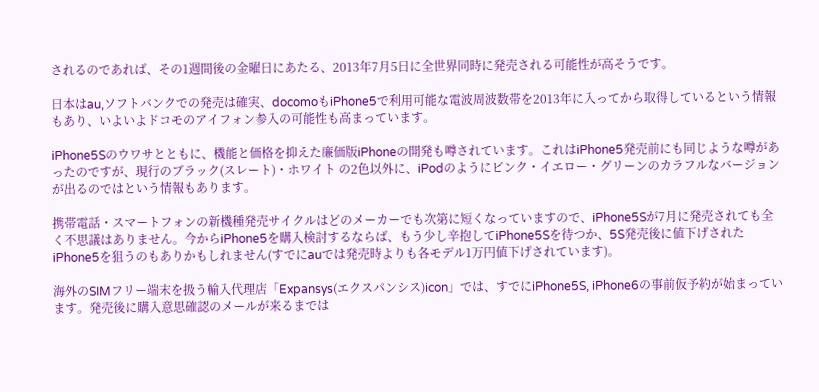されるのであれば、その1週間後の金曜日にあたる、2013年7月5日に全世界同時に発売される可能性が高そうです。

日本はau,ソフトバンクでの発売は確実、docomoもiPhone5で利用可能な電波周波数帯を2013年に入ってから取得しているという情報もあり、いよいよドコモのアイフォン参入の可能性も高まっています。

iPhone5Sのウワサとともに、機能と価格を抑えた廉価版iPhoneの開発も噂されています。これはiPhone5発売前にも同じような噂があったのですが、現行のブラック(スレート)・ホワイト の2色以外に、iPodのようにピンク・イエロー・グリーンのカラフルなバージョンが出るのではという情報もあります。

携帯電話・スマートフォンの新機種発売サイクルはどのメーカーでも次第に短くなっていますので、iPhone5Sが7月に発売されても全く不思議はありません。今からiPhone5を購入検討するならば、もう少し辛抱してiPhone5Sを待つか、5S発売後に値下げされたiPhone5を狙うのもありかもしれません(すでにauでは発売時よりも各モデル1万円値下げされています)。

海外のSIMフリー端末を扱う輸入代理店「Expansys(エクスパンシス)icon」では、すでにiPhone5S, iPhone6の事前仮予約が始まっています。発売後に購入意思確認のメールが来るまでは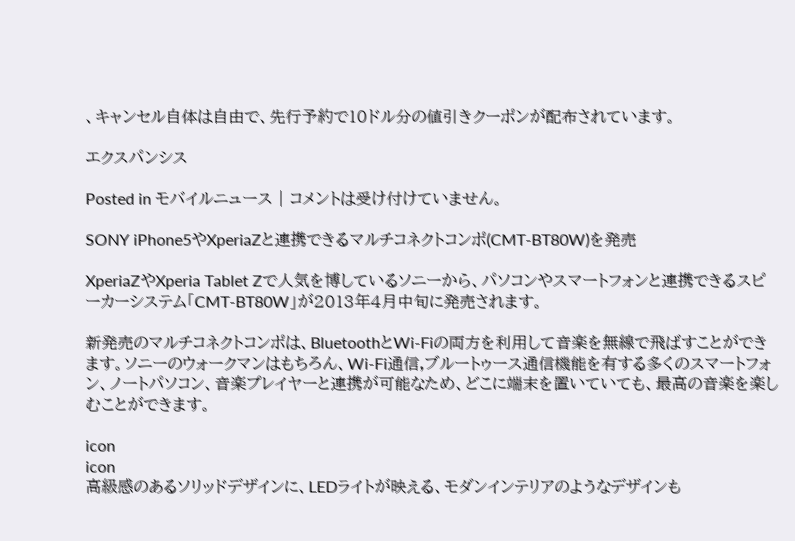、キャンセル自体は自由で、先行予約で10ドル分の値引きクーポンが配布されています。

エクスパンシス

Posted in モバイルニュース | コメントは受け付けていません。

SONY iPhone5やXperiaZと連携できるマルチコネクトコンポ(CMT-BT80W)を発売

XperiaZやXperia Tablet Zで人気を博しているソニーから、パソコンやスマートフォンと連携できるスピーカーシステム「CMT-BT80W」が2013年4月中旬に発売されます。

新発売のマルチコネクトコンポは、BluetoothとWi-Fiの両方を利用して音楽を無線で飛ばすことができます。ソニーのウォークマンはもちろん、Wi-Fi通信,ブルートゥース通信機能を有する多くのスマートフォン、ノートパソコン、音楽プレイヤーと連携が可能なため、どこに端末を置いていても、最高の音楽を楽しむことができます。

icon
icon
高級感のあるソリッドデザインに、LEDライトが映える、モダンインテリアのようなデザインも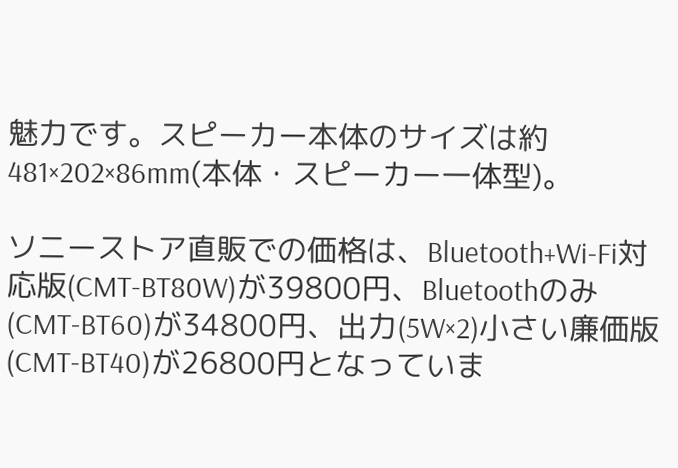魅力です。スピーカー本体のサイズは約 481×202×86mm(本体・スピーカー一体型)。

ソニーストア直販での価格は、Bluetooth+Wi-Fi対応版(CMT-BT80W)が39800円、Bluetoothのみ(CMT-BT60)が34800円、出力(5W×2)小さい廉価版(CMT-BT40)が26800円となっていま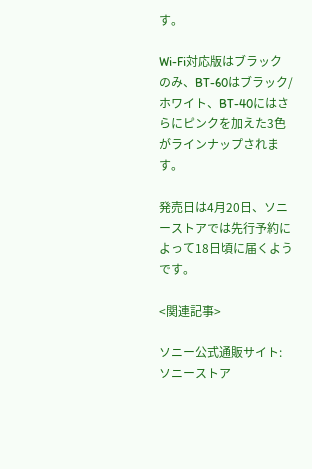す。

Wi-Fi対応版はブラックのみ、BT-60はブラック/ホワイト、BT-40にはさらにピンクを加えた3色がラインナップされます。

発売日は4月20日、ソニーストアでは先行予約によって18日頃に届くようです。

<関連記事>

ソニー公式通販サイト:ソニーストア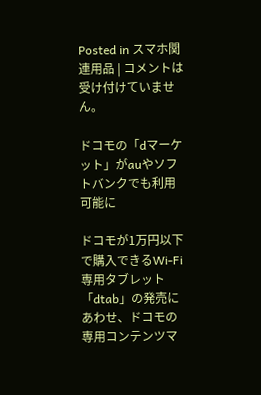Posted in スマホ関連用品 | コメントは受け付けていません。

ドコモの「dマーケット」がauやソフトバンクでも利用可能に

ドコモが1万円以下で購入できるWi-Fi専用タブレット「dtab」の発売にあわせ、ドコモの専用コンテンツマ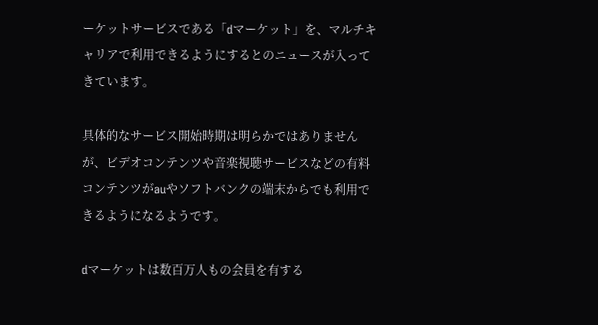ーケットサービスである「dマーケット」を、マルチキャリアで利用できるようにするとのニュースが入ってきています。

具体的なサービス開始時期は明らかではありませんが、ビデオコンテンツや音楽視聴サービスなどの有料コンテンツがauやソフトバンクの端末からでも利用できるようになるようです。

dマーケットは数百万人もの会員を有する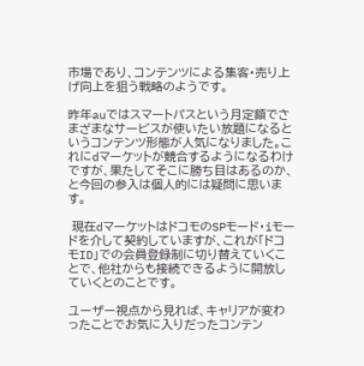市場であり、コンテンツによる集客・売り上げ向上を狙う戦略のようです。

昨年auではスマートパスという月定額でさまざまなサービスが使いたい放題になるというコンテンツ形態が人気になりました。これにdマーケットが競合するようになるわけですが、果たしてそこに勝ち目はあるのか、と今回の参入は個人的には疑問に思います。

 現在dマーケットはドコモのSPモード・iモードを介して契約していますが、これが「ドコモID」での会員登録制に切り替えていくことで、他社からも接続できるように開放していくとのことです。

ユーザー視点から見れば、キャリアが変わったことでお気に入りだったコンテン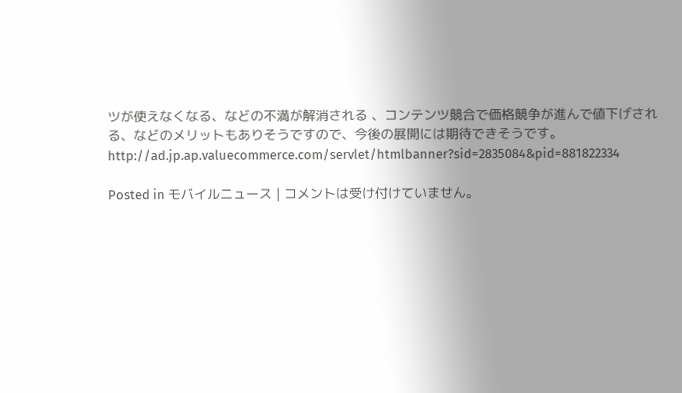ツが使えなくなる、などの不満が解消される 、コンテンツ競合で価格競争が進んで値下げされる、などのメリットもありそうですので、今後の展開には期待できそうです。
http://ad.jp.ap.valuecommerce.com/servlet/htmlbanner?sid=2835084&pid=881822334

Posted in モバイルニュース | コメントは受け付けていません。